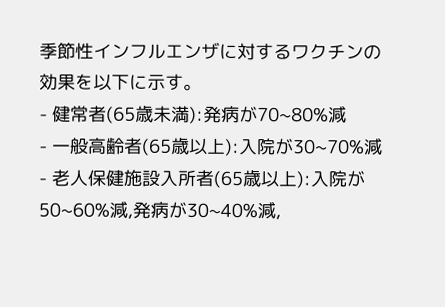季節性インフルエンザに対するワクチンの効果を以下に示す。
- 健常者(65歳未満):発病が70~80%減
- 一般高齢者(65歳以上):入院が30~70%減
- 老人保健施設入所者(65歳以上):入院が50~60%減,発病が30~40%減,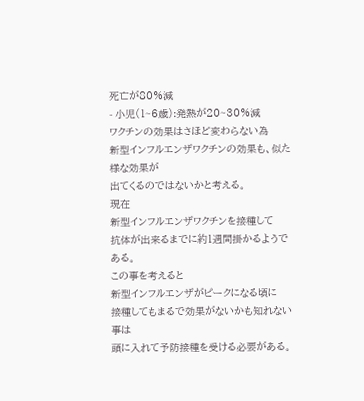死亡が80%減
- 小児(1~6歳):発熱が20~30%減
ワクチンの効果はさほど変わらない為
新型インフルエンザワクチンの効果も、似た様な効果が
出てくるのではないかと考える。
現在
新型インフルエンザワクチンを接種して
抗体が出来るまでに約1週間掛かるようである。
この事を考えると
新型インフルエンザがピークになる頃に
接種してもまるで効果がないかも知れない事は
頭に入れて予防接種を受ける必要がある。